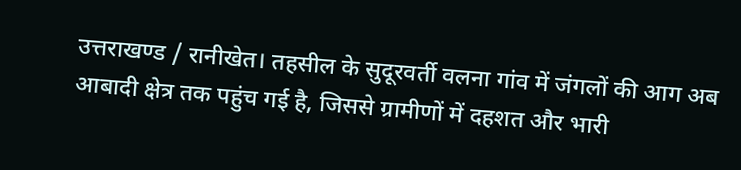उत्तराखण्ड / रानीखेत। तहसील के सुदूरवर्ती वलना गांव में जंगलों की आग अब आबादी क्षेत्र तक पहुंच गई है, जिससे ग्रामीणों में दहशत और भारी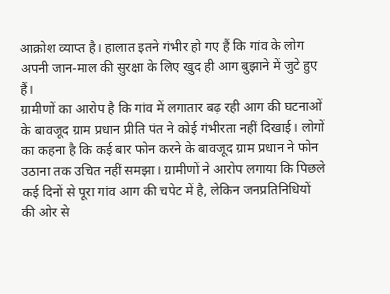आक्रोश व्याप्त है। हालात इतने गंभीर हो गए हैं कि गांव के लोग अपनी जान-माल की सुरक्षा के लिए खुद ही आग बुझाने में जुटे हुए हैं।
ग्रामीणों का आरोप है कि गांव में लगातार बढ़ रही आग की घटनाओं के बावजूद ग्राम प्रधान प्रीति पंत ने कोई गंभीरता नहीं दिखाई। लोगों का कहना है कि कई बार फोन करने के बावजूद ग्राम प्रधान ने फोन उठाना तक उचित नहीं समझा। ग्रामीणों ने आरोप लगाया कि पिछले कई दिनों से पूरा गांव आग की चपेट में है, लेकिन जनप्रतिनिधियों की ओर से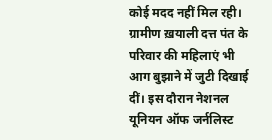कोई मदद नहीं मिल रही।
ग्रामीण ख़याली दत्त पंत के परिवार की महिलाएं भी आग बुझाने में जुटी दिखाई दीं। इस दौरान नेशनल यूनियन ऑफ जर्नलिस्ट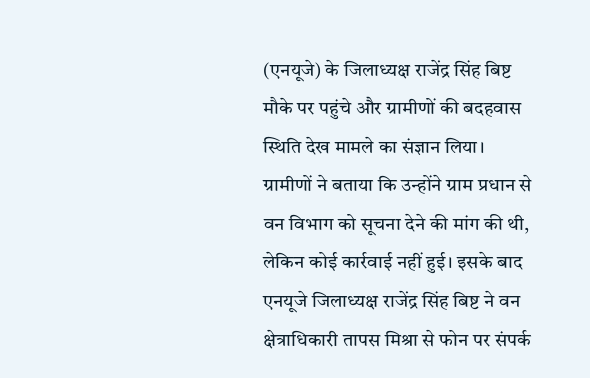(एनयूजे) के जिलाध्यक्ष राजेंद्र सिंह बिष्ट मौके पर पहुंचे और ग्रामीणों की बदहवास स्थिति देख मामले का संज्ञान लिया।
ग्रामीणों ने बताया कि उन्होंने ग्राम प्रधान से वन विभाग को सूचना देने की मांग की थी, लेकिन कोई कार्रवाई नहीं हुई। इसके बाद एनयूजे जिलाध्यक्ष राजेंद्र सिंह बिष्ट ने वन क्षेत्राधिकारी तापस मिश्रा से फोन पर संपर्क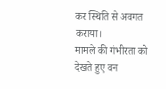कर स्थिति से अवगत कराया।
मामले की गंभीरता को देखते हुए वन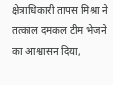क्षेत्राधिकारी तापस मिश्रा ने तत्काल दमकल टीम भेजने का आश्वासन दिया,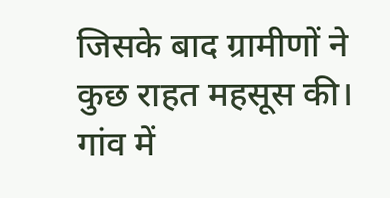जिसके बाद ग्रामीणों ने कुछ राहत महसूस की।
गांव में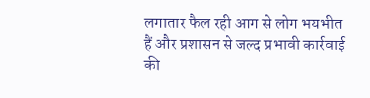लगातार फैल रही आग से लोग भयभीत हैं और प्रशासन से जल्द प्रभावी कार्रवाई की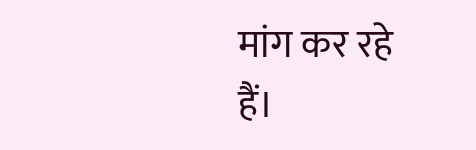मांग कर रहे हैं।